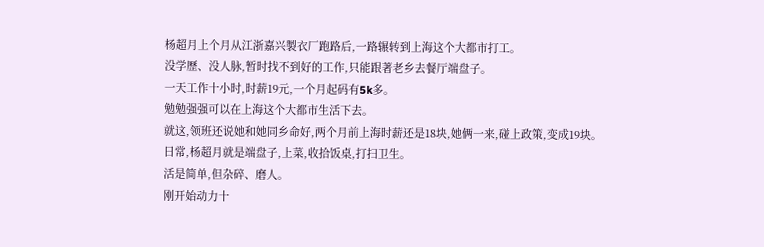杨超月上个月从江浙嘉兴製衣厂跑路后,一路辗转到上海这个大都市打工。
没学歷、没人脉,暂时找不到好的工作,只能跟著老乡去餐厅端盘子。
一天工作十小时,时薪19元,一个月起码有5k多。
勉勉强强可以在上海这个大都市生活下去。
就这,领班还说她和她同乡命好,两个月前上海时薪还是18块,她俩一来,碰上政策,变成19块。
日常,杨超月就是端盘子,上菜,收拾饭桌,打扫卫生。
活是简单,但杂碎、磨人。
刚开始动力十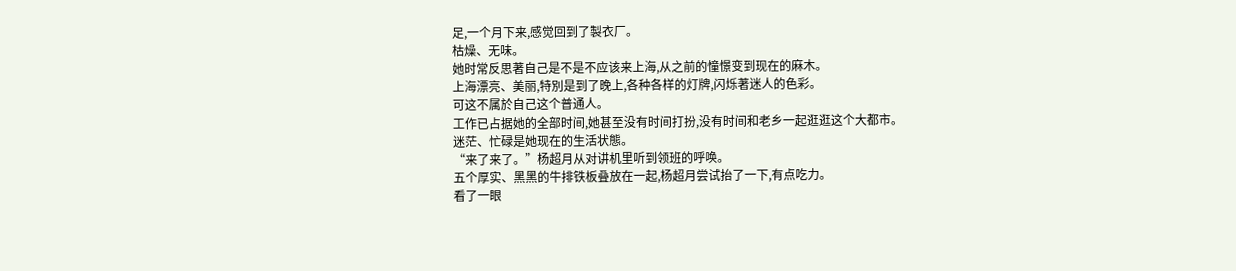足,一个月下来,感觉回到了製衣厂。
枯燥、无味。
她时常反思著自己是不是不应该来上海,从之前的憧憬变到现在的麻木。
上海漂亮、美丽,特別是到了晚上,各种各样的灯牌,闪烁著迷人的色彩。
可这不属於自己这个普通人。
工作已占据她的全部时间,她甚至没有时间打扮,没有时间和老乡一起逛逛这个大都市。
迷茫、忙碌是她现在的生活状態。
“来了来了。”杨超月从对讲机里听到领班的呼唤。
五个厚实、黑黑的牛排铁板叠放在一起,杨超月尝试抬了一下,有点吃力。
看了一眼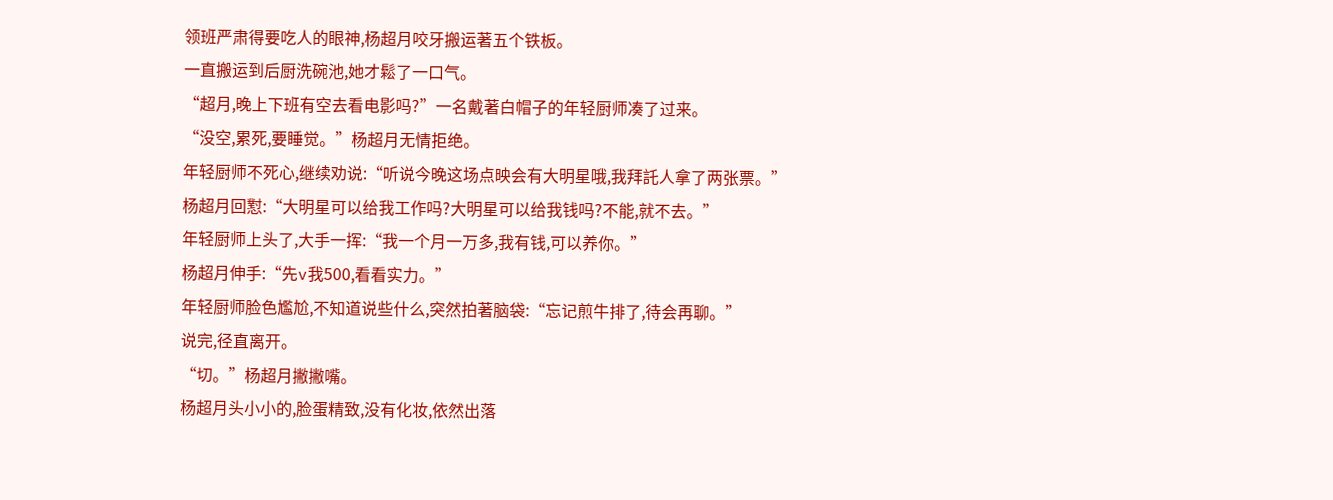领班严肃得要吃人的眼神,杨超月咬牙搬运著五个铁板。
一直搬运到后厨洗碗池,她才鬆了一口气。
“超月,晚上下班有空去看电影吗?”一名戴著白帽子的年轻厨师凑了过来。
“没空,累死,要睡觉。”杨超月无情拒绝。
年轻厨师不死心,继续劝说:“听说今晚这场点映会有大明星哦,我拜託人拿了两张票。”
杨超月回懟:“大明星可以给我工作吗?大明星可以给我钱吗?不能,就不去。”
年轻厨师上头了,大手一挥:“我一个月一万多,我有钱,可以养你。”
杨超月伸手:“先v我500,看看实力。”
年轻厨师脸色尷尬,不知道说些什么,突然拍著脑袋:“忘记煎牛排了,待会再聊。”
说完,径直离开。
“切。”杨超月撇撇嘴。
杨超月头小小的,脸蛋精致,没有化妆,依然出落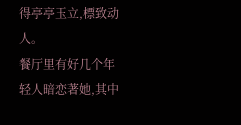得亭亭玉立,標致动人。
餐厅里有好几个年轻人暗恋著她,其中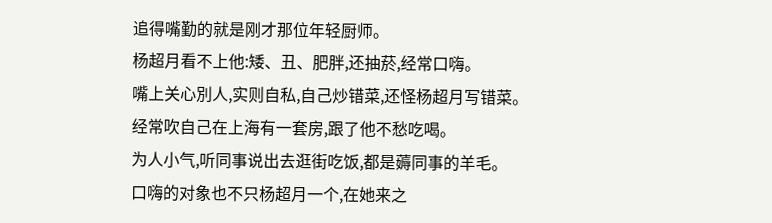追得嘴勤的就是刚才那位年轻厨师。
杨超月看不上他:矮、丑、肥胖,还抽菸,经常口嗨。
嘴上关心別人,实则自私,自己炒错菜,还怪杨超月写错菜。
经常吹自己在上海有一套房,跟了他不愁吃喝。
为人小气,听同事说出去逛街吃饭,都是薅同事的羊毛。
口嗨的对象也不只杨超月一个,在她来之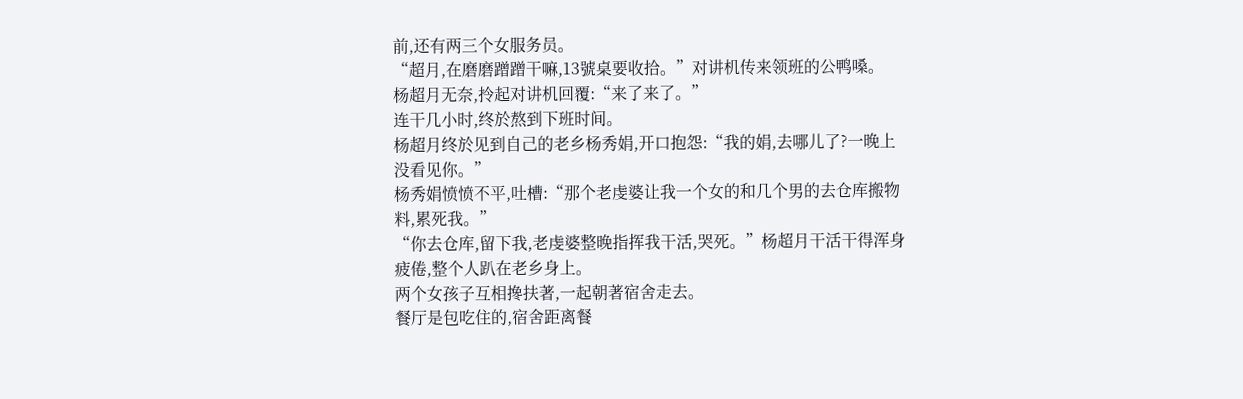前,还有两三个女服务员。
“超月,在磨磨蹭蹭干嘛,13號桌要收拾。”对讲机传来领班的公鸭嗓。
杨超月无奈,拎起对讲机回覆:“来了来了。”
连干几小时,终於熬到下班时间。
杨超月终於见到自己的老乡杨秀娟,开口抱怨:“我的娟,去哪儿了?一晚上没看见你。”
杨秀娟愤愤不平,吐槽:“那个老虔婆让我一个女的和几个男的去仓库搬物料,累死我。”
“你去仓库,留下我,老虔婆整晚指挥我干活,哭死。”杨超月干活干得浑身疲倦,整个人趴在老乡身上。
两个女孩子互相搀扶著,一起朝著宿舍走去。
餐厅是包吃住的,宿舍距离餐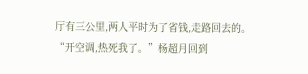厅有三公里,两人平时为了省钱,走路回去的。
“开空调,热死我了。”杨超月回到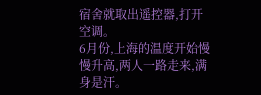宿舍就取出遥控器,打开空调。
6月份,上海的温度开始慢慢升高,两人一路走来,满身是汗。